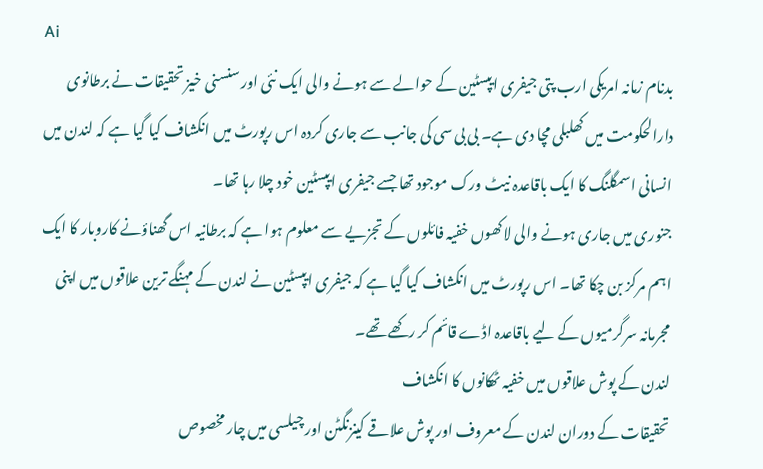Ai
بدنام زمانہ امریکی ارب پتی جیفری ایپسٹین کے حوالے سے ہونے والی ایک نئی اور سنسنی خیز تحقیقات نے برطانوی دارالحکومت میں کھلبلی مچا دی ہے۔ بی بی سی کی جانب سے جاری کردہ اس رپورٹ میں انکشاف کیا گیا ہے کہ لندن میں انسانی اسمگلنگ کا ایک باقاعدہ نیٹ ورک موجود تھا جسے جیفری ایپسٹین خود چلا رہا تھا۔
جنوری میں جاری ہونے والی لاکھوں خفیہ فائلوں کے تجزیے سے معلوم ہوا ہے کہ برطانیہ اس گھناؤنے کاروبار کا ایک اہم مرکز بن چکا تھا۔ اس رپورٹ میں انکشاف کیا گیا ہے کہ جیفری ایپسٹین نے لندن کے مہنگے ترین علاقوں میں اپنی مجرمانہ سرگرمیوں کے لیے باقاعدہ اڈے قائم کر رکھے تھے۔
لندن کے پوش علاقوں میں خفیہ ٹھکانوں کا انکشاف
تحقیقات کے دوران لندن کے معروف اور پوش علاقے کینزنگٹن اور چیلسی میں چار مخصوص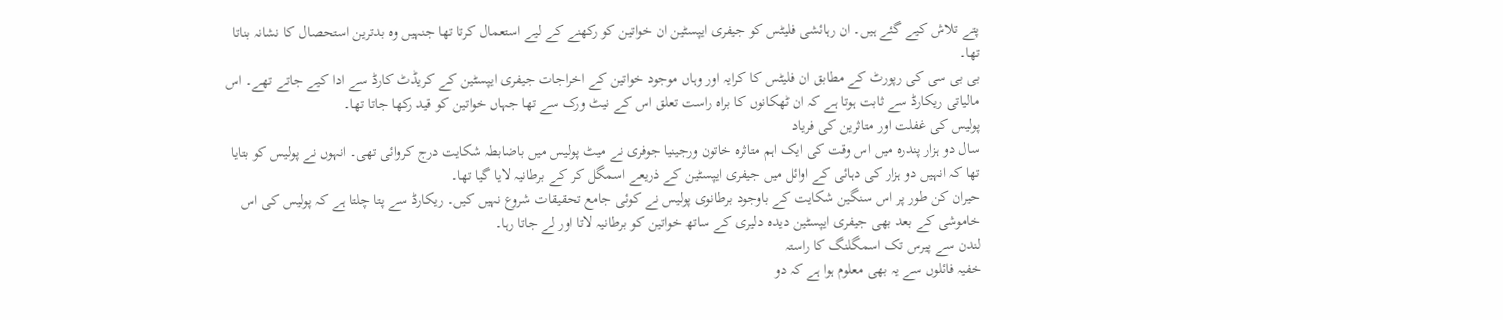پتے تلاش کیے گئے ہیں۔ ان رہائشی فلیٹس کو جیفری ایپسٹین ان خواتین کو رکھنے کے لیے استعمال کرتا تھا جنہیں وہ بدترین استحصال کا نشانہ بناتا تھا۔
بی بی سی کی رپورٹ کے مطابق ان فلیٹس کا کرایہ اور وہاں موجود خواتین کے اخراجات جیفری ایپسٹین کے کریڈٹ کارڈ سے ادا کیے جاتے تھے۔ اس مالیاتی ریکارڈ سے ثابت ہوتا ہے کہ ان ٹھکانوں کا براہ راست تعلق اس کے نیٹ ورک سے تھا جہاں خواتین کو قید رکھا جاتا تھا۔
پولیس کی غفلت اور متاثرین کی فریاد
سال دو ہزار پندرہ میں اس وقت کی ایک اہم متاثرہ خاتون ورجینیا جوفری نے میٹ پولیس میں باضابطہ شکایت درج کروائی تھی۔ انہوں نے پولیس کو بتایا تھا کہ انہیں دو ہزار کی دہائی کے اوائل میں جیفری ایپسٹین کے ذریعے اسمگل کر کے برطانیہ لایا گیا تھا۔
حیران کن طور پر اس سنگین شکایت کے باوجود برطانوی پولیس نے کوئی جامع تحقیقات شروع نہیں کیں۔ ریکارڈ سے پتا چلتا ہے کہ پولیس کی اس خاموشی کے بعد بھی جیفری ایپسٹین دیدہ دلیری کے ساتھ خواتین کو برطانیہ لاتا اور لے جاتا رہا۔
لندن سے پیرس تک اسمگلنگ کا راستہ
خفیہ فائلوں سے یہ بھی معلوم ہوا ہے کہ دو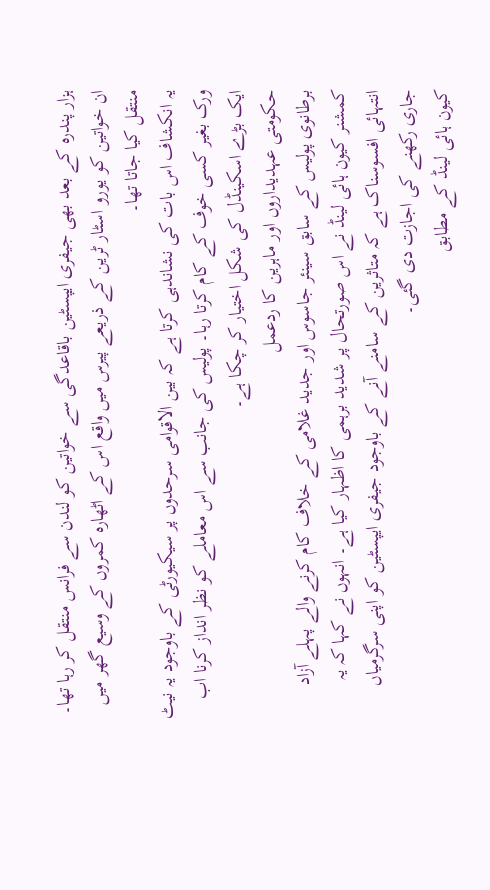ہزار پندرہ کے بعد بھی جیفری ایپسٹین باقاعدگی سے خواتین کو لندن سے فرانس منتقل کر رہا تھا۔ ان خواتین کو یورو اسٹار ٹرین کے ذریعے پیرس میں واقع اس کے اٹھارہ کمروں کے وسیع گھر میں منتقل کیا جاتا تھا۔
یہ انکشاف اس بات کی نشاندہی کرتا ہے کہ بین الاقوامی سرحدوں پر سیکیورٹی کے باوجود یہ نیٹ ورک بغیر کسی خوف کے کام کرتا رہا۔ پولیس کی جانب سے اس معاملے کو نظر انداز کرنا اب ایک بڑے اسکینڈل کی شکل اختیار کر چکا ہے۔
حکومتی عہدیداروں اور ماہرین کا ردعمل
برطانوی پولیس کے سابق سینئر جاسوس اور جدید غلامی کے خلاف کام کرنے والے پہلے آزاد کمشنر کیون ہائی لینڈ نے اس صورتحال پر شدید برہمی کا اظہار کیا ہے۔ انہوں نے کہا کہ یہ انتہائی افسوسناک ہے کہ متاثرین کے سامنے آنے کے باوجود جیفری ایپسٹین کو اپنی سرگرمیاں جاری رکھنے کی اجازت دی گئی۔
کیون ہائی لینڈ کے مطابق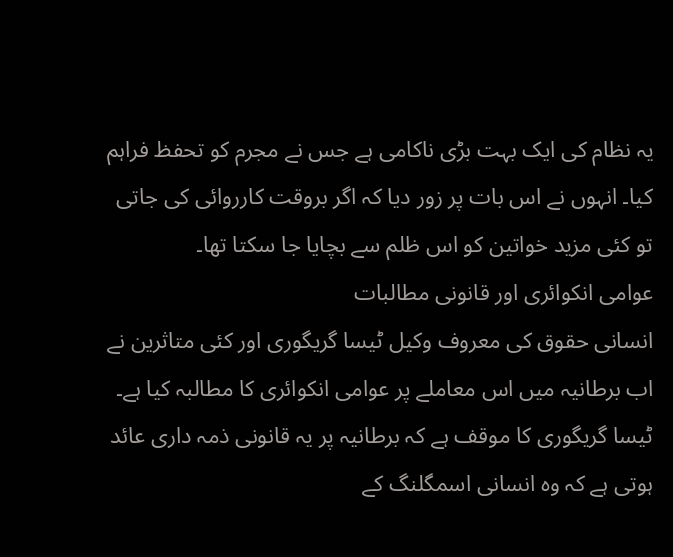یہ نظام کی ایک بہت بڑی ناکامی ہے جس نے مجرم کو تحفظ فراہم کیا۔ انہوں نے اس بات پر زور دیا کہ اگر بروقت کارروائی کی جاتی تو کئی مزید خواتین کو اس ظلم سے بچایا جا سکتا تھا۔
عوامی انکوائری اور قانونی مطالبات
انسانی حقوق کی معروف وکیل ٹیسا گریگوری اور کئی متاثرین نے اب برطانیہ میں اس معاملے پر عوامی انکوائری کا مطالبہ کیا ہے۔ ٹیسا گریگوری کا موقف ہے کہ برطانیہ پر یہ قانونی ذمہ داری عائد ہوتی ہے کہ وہ انسانی اسمگلنگ کے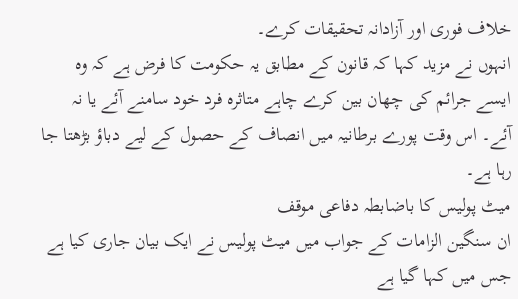خلاف فوری اور آزادانہ تحقیقات کرے۔
انہوں نے مزید کہا کہ قانون کے مطابق یہ حکومت کا فرض ہے کہ وہ ایسے جرائم کی چھان بین کرے چاہے متاثرہ فرد خود سامنے آئے یا نہ آئے۔ اس وقت پورے برطانیہ میں انصاف کے حصول کے لیے دباؤ بڑھتا جا رہا ہے۔
میٹ پولیس کا باضابطہ دفاعی موقف
ان سنگین الزامات کے جواب میں میٹ پولیس نے ایک بیان جاری کیا ہے جس میں کہا گیا ہے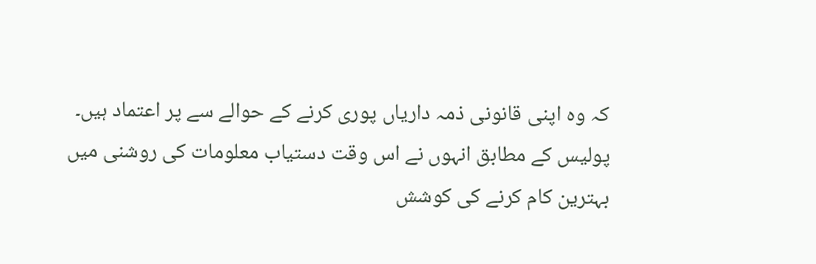کہ وہ اپنی قانونی ذمہ داریاں پوری کرنے کے حوالے سے پر اعتماد ہیں۔ پولیس کے مطابق انہوں نے اس وقت دستیاب معلومات کی روشنی میں بہترین کام کرنے کی کوشش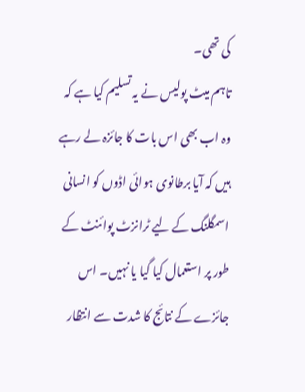کی تھی۔
تاہم میٹ پولیس نے یہ تسلیم کیا ہے کہ وہ اب بھی اس بات کا جائزہ لے رہے ہیں کہ آیا برطانوی ہوائی اڈوں کو انسانی اسمگلنگ کے لیے ٹرانزٹ پوائنٹ کے طور پر استعمال کیا گیا یا نہیں۔ اس جائزے کے نتائج کا شدت سے انتظار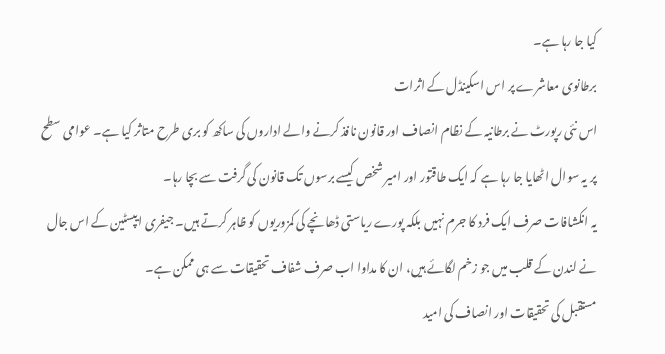کیا جا رہا ہے۔
برطانوی معاشرے پر اس اسکینڈل کے اثرات
اس نئی رپورٹ نے برطانیہ کے نظام انصاف اور قانون نافذ کرنے والے اداروں کی ساکھ کو بری طرح متاثر کیا ہے۔ عوامی سطح پر یہ سوال اٹھایا جا رہا ہے کہ ایک طاقتور اور امیر شخص کیسے برسوں تک قانون کی گرفت سے بچا رہا۔
یہ انکشافات صرف ایک فرد کا جرم نہیں بلکہ پورے ریاستی ڈھانچے کی کمزوریوں کو ظاہر کرتے ہیں۔ جیفری ایپسٹین کے اس جال نے لندن کے قلب میں جو زخم لگائے ہیں، ان کا مداوا اب صرف شفاف تحقیقات سے ہی ممکن ہے۔
مستقبل کی تحقیقات اور انصاف کی امید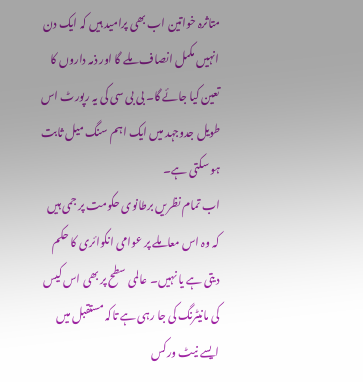متاثرہ خواتین اب بھی پرامید ہیں کہ ایک دن انہیں مکمل انصاف ملے گا اور ذمہ داروں کا تعین کیا جائے گا۔ بی بی سی کی یہ رپورٹ اس طویل جدوجہد میں ایک اہم سنگ میل ثابت ہو سکتی ہے۔
اب تمام نظریں برطانوی حکومت پر جمی ہیں کہ وہ اس معاملے پر عوامی انکوائری کا حکم دیتی ہے یا نہیں۔ عالمی سطح پر بھی اس کیس کی مانیٹرنگ کی جا رہی ہے تاکہ مستقبل میں ایسے نیٹ ورکس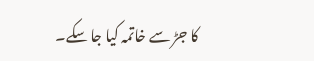کا جڑ سے خاتمہ کیا جا سکے۔